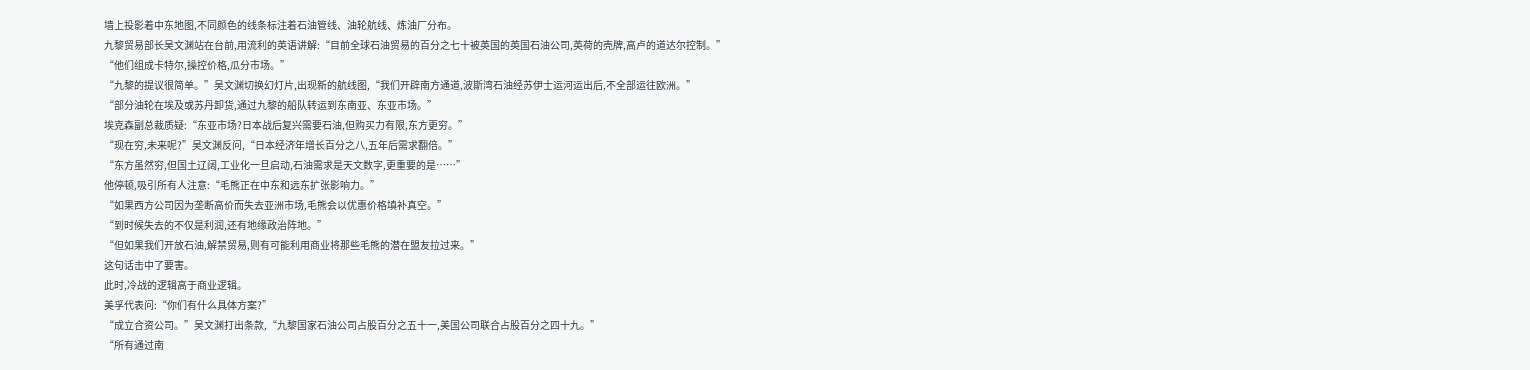墙上投影着中东地图,不同颜色的线条标注着石油管线、油轮航线、炼油厂分布。
九黎贸易部长吴文渊站在台前,用流利的英语讲解:“目前全球石油贸易的百分之七十被英国的英国石油公司,英荷的壳牌,高卢的道达尔控制。”
“他们组成卡特尔,操控价格,瓜分市场。”
“九黎的提议很简单。”吴文渊切换幻灯片,出现新的航线图,“我们开辟南方通道,波斯湾石油经苏伊士运河运出后,不全部运往欧洲。”
“部分油轮在埃及或苏丹卸货,通过九黎的船队转运到东南亚、东亚市场。”
埃克森副总裁质疑:“东亚市场?日本战后复兴需要石油,但购买力有限,东方更穷。”
“现在穷,未来呢?”吴文渊反问,“日本经济年增长百分之八,五年后需求翻倍。”
“东方虽然穷,但国土辽阔,工业化一旦启动,石油需求是天文数字,更重要的是……”
他停顿,吸引所有人注意:“毛熊正在中东和远东扩张影响力。”
“如果西方公司因为垄断高价而失去亚洲市场,毛熊会以优惠价格填补真空。”
“到时候失去的不仅是利润,还有地缘政治阵地。”
“但如果我们开放石油,解禁贸易,则有可能利用商业将那些毛熊的潜在盟友拉过来。”
这句话击中了要害。
此时,冷战的逻辑高于商业逻辑。
美孚代表问:“你们有什么具体方案?”
“成立合资公司。”吴文渊打出条款,“九黎国家石油公司占股百分之五十一,美国公司联合占股百分之四十九。”
“所有通过南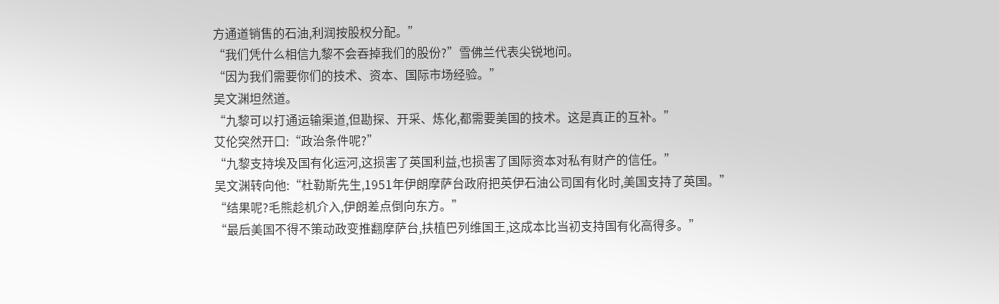方通道销售的石油,利润按股权分配。”
“我们凭什么相信九黎不会吞掉我们的股份?”雪佛兰代表尖锐地问。
“因为我们需要你们的技术、资本、国际市场经验。”
吴文渊坦然道。
“九黎可以打通运输渠道,但勘探、开采、炼化,都需要美国的技术。这是真正的互补。”
艾伦突然开口:“政治条件呢?”
“九黎支持埃及国有化运河,这损害了英国利益,也损害了国际资本对私有财产的信任。”
吴文渊转向他:“杜勒斯先生,1951年伊朗摩萨台政府把英伊石油公司国有化时,美国支持了英国。”
“结果呢?毛熊趁机介入,伊朗差点倒向东方。”
“最后美国不得不策动政变推翻摩萨台,扶植巴列维国王,这成本比当初支持国有化高得多。”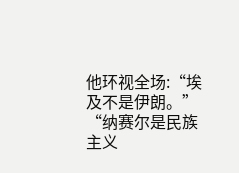他环视全场:“埃及不是伊朗。”
“纳赛尔是民族主义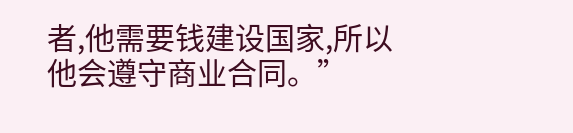者,他需要钱建设国家,所以他会遵守商业合同。”